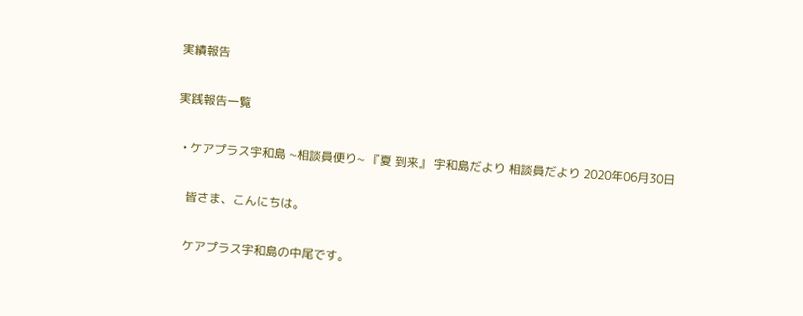実績報告

実践報告一覧

  • ケアプラス宇和島 ~相談員便り~ 『夏 到来』 宇和島だより 相談員だより 2020年06月30日

    皆さま、こんにちは。

    ケアプラス宇和島の中尾です。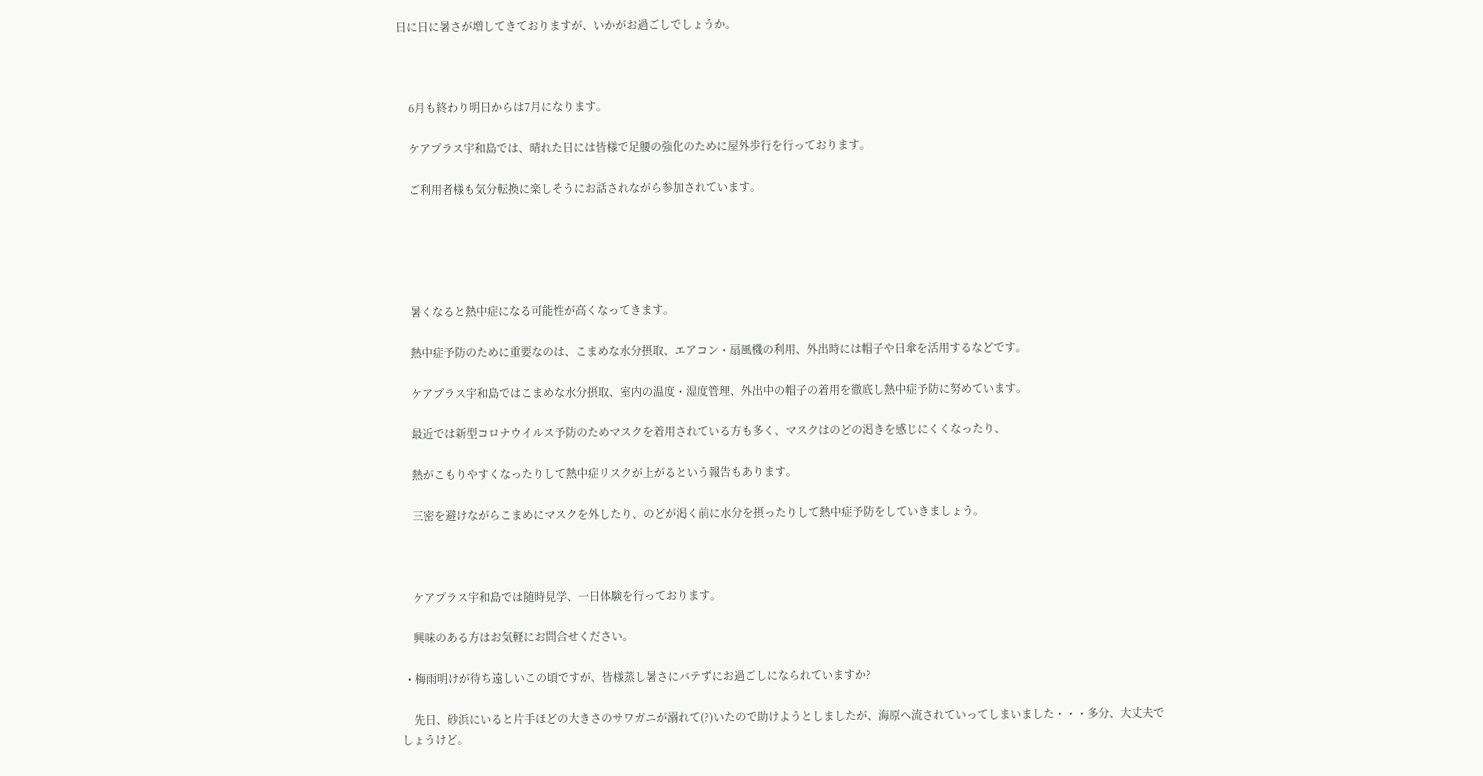日に日に暑さが増してきておりますが、いかがお過ごしでしょうか。



    6月も終わり明日からは7月になります。

    ケアプラス宇和島では、晴れた日には皆様で足腰の強化のために屋外歩行を行っております。

    ご利用者様も気分転換に楽しそうにお話されながら参加されています。





    暑くなると熱中症になる可能性が高くなってきます。

    熱中症予防のために重要なのは、こまめな水分摂取、エアコン・扇風機の利用、外出時には帽子や日傘を活用するなどです。

    ケアプラス宇和島ではこまめな水分摂取、室内の温度・湿度管理、外出中の帽子の着用を徹底し熱中症予防に努めています。

    最近では新型コロナウイルス予防のためマスクを着用されている方も多く、マスクはのどの渇きを感じにくくなったり、

    熱がこもりやすくなったりして熱中症リスクが上がるという報告もあります。

    三密を避けながらこまめにマスクを外したり、のどが渇く前に水分を摂ったりして熱中症予防をしていきましょう。



    ケアプラス宇和島では随時見学、一日体験を行っております。

    興味のある方はお気軽にお問合せください。

  • 梅雨明けが待ち遠しいこの頃ですが、皆様蒸し暑さにバテずにお過ごしになられていますか?

    先日、砂浜にいると片手ほどの大きさのサワガニが溺れて(?)いたので助けようとしましたが、海原へ流されていってしまいました・・・多分、大丈夫でしょうけど。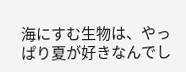海にすむ生物は、やっぱり夏が好きなんでし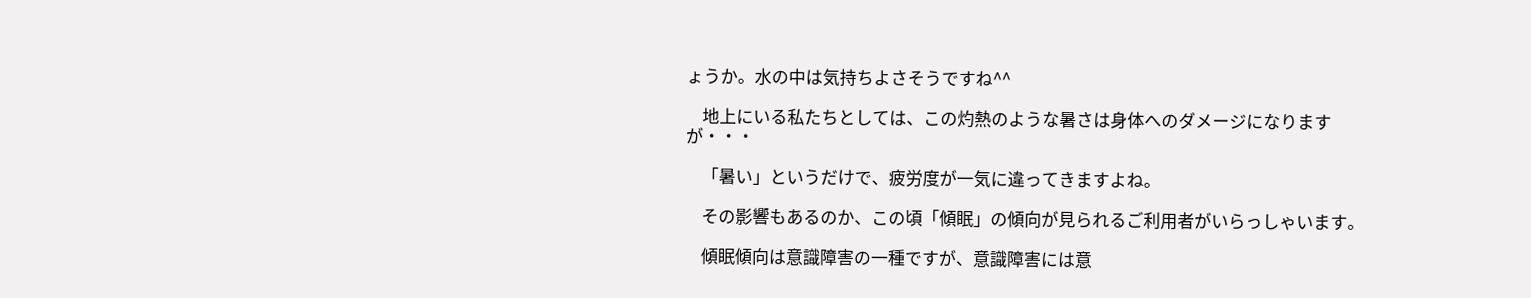ょうか。水の中は気持ちよさそうですね^^

    地上にいる私たちとしては、この灼熱のような暑さは身体へのダメージになりますが・・・

    「暑い」というだけで、疲労度が一気に違ってきますよね。

    その影響もあるのか、この頃「傾眠」の傾向が見られるご利用者がいらっしゃいます。

    傾眠傾向は意識障害の一種ですが、意識障害には意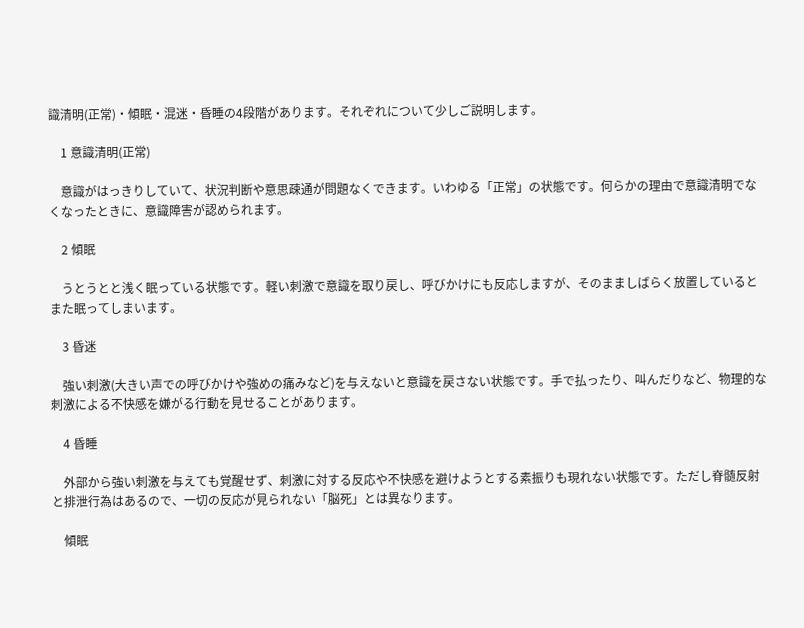識清明(正常)・傾眠・混迷・昏睡の4段階があります。それぞれについて少しご説明します。

    1 意識清明(正常)

    意識がはっきりしていて、状況判断や意思疎通が問題なくできます。いわゆる「正常」の状態です。何らかの理由で意識清明でなくなったときに、意識障害が認められます。

    2 傾眠

    うとうとと浅く眠っている状態です。軽い刺激で意識を取り戻し、呼びかけにも反応しますが、そのまましばらく放置しているとまた眠ってしまいます。

    3 昏迷

    強い刺激(大きい声での呼びかけや強めの痛みなど)を与えないと意識を戻さない状態です。手で払ったり、叫んだりなど、物理的な刺激による不快感を嫌がる行動を見せることがあります。

    4 昏睡

    外部から強い刺激を与えても覚醒せず、刺激に対する反応や不快感を避けようとする素振りも現れない状態です。ただし脊髄反射と排泄行為はあるので、一切の反応が見られない「脳死」とは異なります。

    傾眠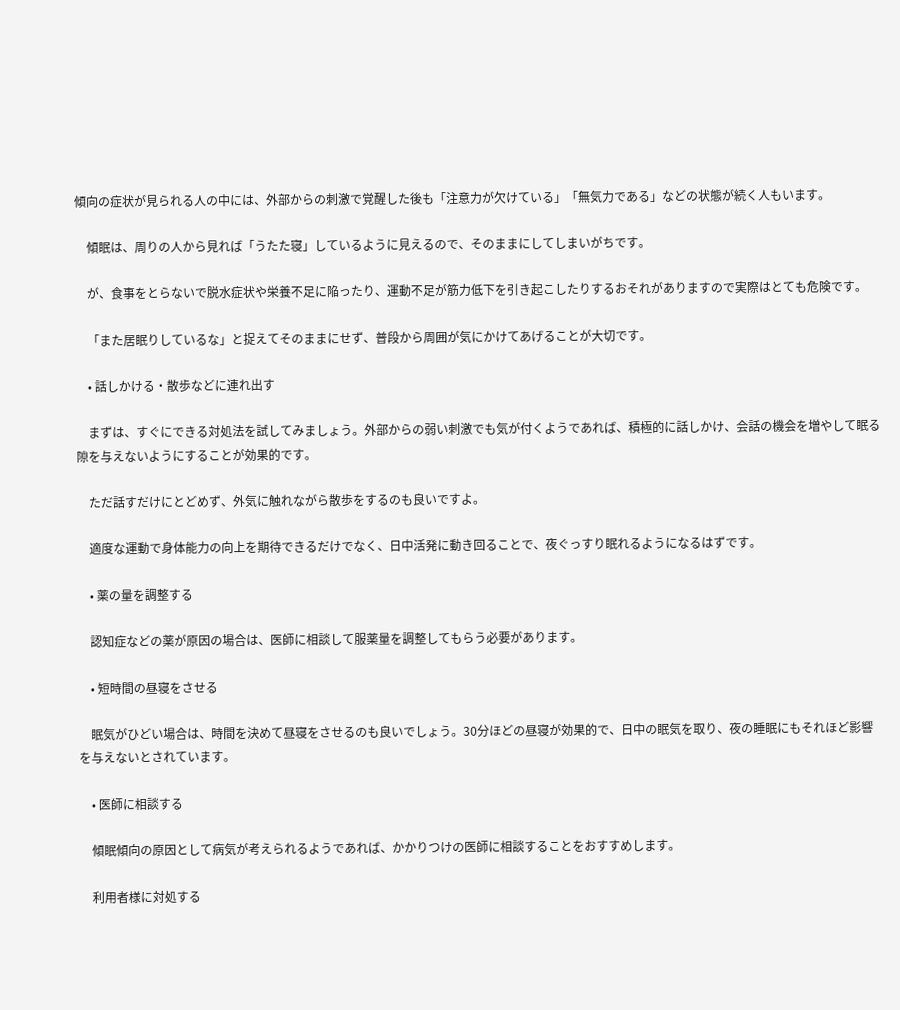傾向の症状が見られる人の中には、外部からの刺激で覚醒した後も「注意力が欠けている」「無気力である」などの状態が続く人もいます。

    傾眠は、周りの人から見れば「うたた寝」しているように見えるので、そのままにしてしまいがちです。

    が、食事をとらないで脱水症状や栄養不足に陥ったり、運動不足が筋力低下を引き起こしたりするおそれがありますので実際はとても危険です。

    「また居眠りしているな」と捉えてそのままにせず、普段から周囲が気にかけてあげることが大切です。

    • 話しかける・散歩などに連れ出す

    まずは、すぐにできる対処法を試してみましょう。外部からの弱い刺激でも気が付くようであれば、積極的に話しかけ、会話の機会を増やして眠る隙を与えないようにすることが効果的です。

    ただ話すだけにとどめず、外気に触れながら散歩をするのも良いですよ。

    適度な運動で身体能力の向上を期待できるだけでなく、日中活発に動き回ることで、夜ぐっすり眠れるようになるはずです。

    • 薬の量を調整する

    認知症などの薬が原因の場合は、医師に相談して服薬量を調整してもらう必要があります。

    • 短時間の昼寝をさせる

    眠気がひどい場合は、時間を決めて昼寝をさせるのも良いでしょう。30分ほどの昼寝が効果的で、日中の眠気を取り、夜の睡眠にもそれほど影響を与えないとされています。

    • 医師に相談する

    傾眠傾向の原因として病気が考えられるようであれば、かかりつけの医師に相談することをおすすめします。

    利用者様に対処する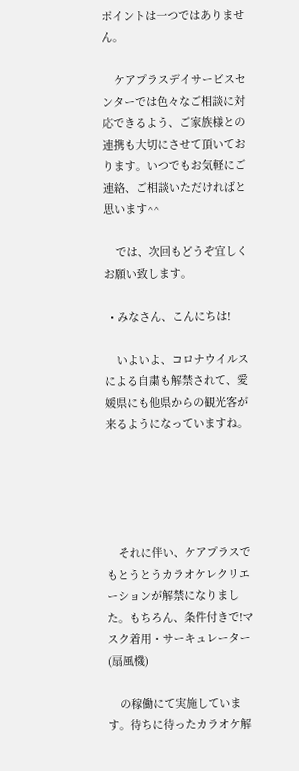ポイントは一つではありません。

    ケアプラスデイサービスセンターでは色々なご相談に対応できるよう、ご家族様との連携も大切にさせて頂いております。いつでもお気軽にご連絡、ご相談いただければと思います^^

    では、次回もどうぞ宜しくお願い致します。

  • みなさん、こんにちは!

    いよいよ、コロナウイルスによる自粛も解禁されて、愛媛県にも他県からの観光客が来るようになっていますね。





    それに伴い、ケアプラスでもとうとうカラオケレクリエーションが解禁になりました。もちろん、条件付きで!マスク着用・サーキュレーター(扇風機)

    の稼働にて実施しています。待ちに待ったカラオケ解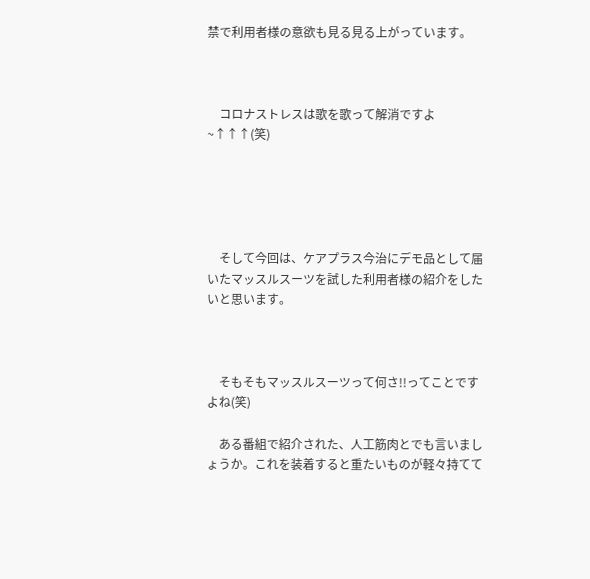禁で利用者様の意欲も見る見る上がっています。



    コロナストレスは歌を歌って解消ですよ~↑↑↑(笑)





    そして今回は、ケアプラス今治にデモ品として届いたマッスルスーツを試した利用者様の紹介をしたいと思います。



    そもそもマッスルスーツって何さ!!ってことですよね(笑)

    ある番組で紹介された、人工筋肉とでも言いましょうか。これを装着すると重たいものが軽々持てて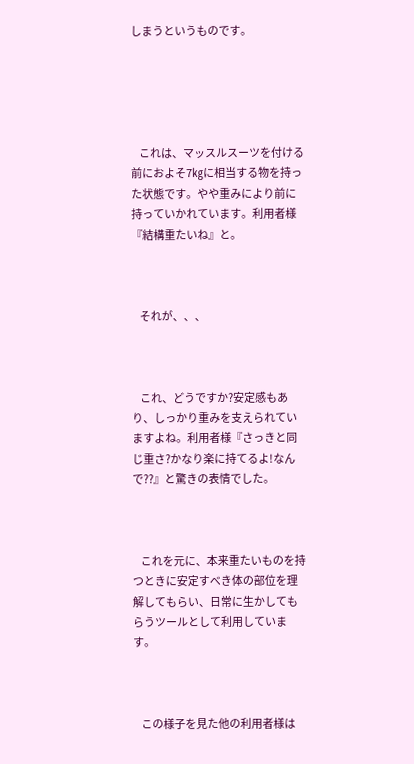しまうというものです。





    これは、マッスルスーツを付ける前におよそ7㎏に相当する物を持った状態です。やや重みにより前に持っていかれています。利用者様『結構重たいね』と。



    それが、、、



    これ、どうですか?安定感もあり、しっかり重みを支えられていますよね。利用者様『さっきと同じ重さ?かなり楽に持てるよ!なんで??』と驚きの表情でした。



    これを元に、本来重たいものを持つときに安定すべき体の部位を理解してもらい、日常に生かしてもらうツールとして利用しています。



    この様子を見た他の利用者様は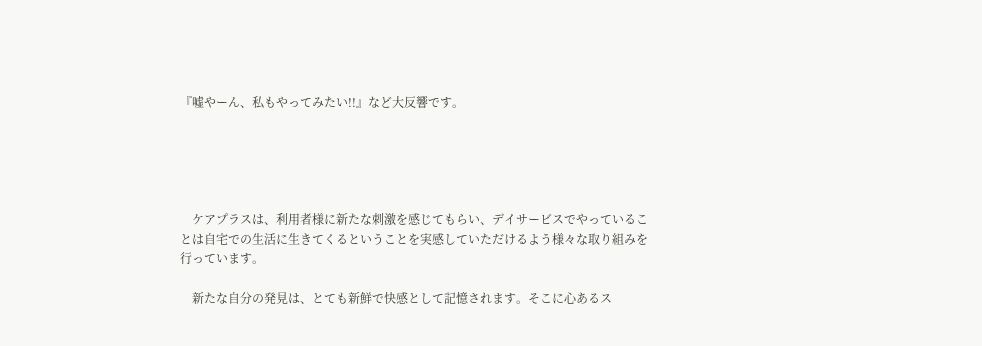『嘘やーん、私もやってみたい!!』など大反響です。





    ケアプラスは、利用者様に新たな刺激を感じてもらい、デイサービスでやっていることは自宅での生活に生きてくるということを実感していただけるよう様々な取り組みを行っています。

    新たな自分の発見は、とても新鮮で快感として記憶されます。そこに心あるス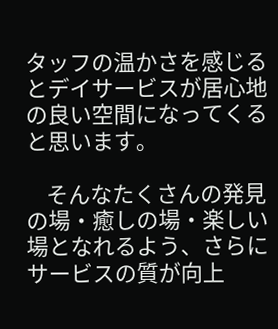タッフの温かさを感じるとデイサービスが居心地の良い空間になってくると思います。

    そんなたくさんの発見の場・癒しの場・楽しい場となれるよう、さらにサービスの質が向上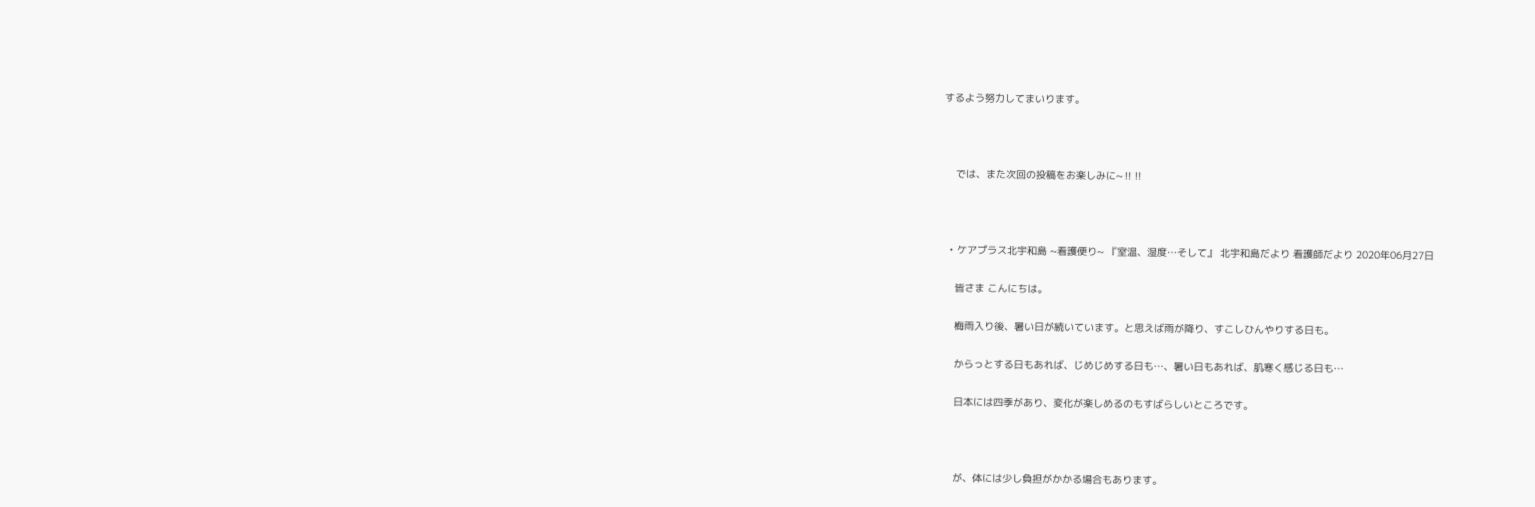するよう努力してまいります。



    では、また次回の投稿をお楽しみに~‼‼



  • ケアプラス北宇和島 ~看護便り~ 『室温、湿度…そして』 北宇和島だより 看護師だより 2020年06月27日

    皆さま こんにちは。

    梅雨入り後、暑い日が続いています。と思えば雨が降り、すこしひんやりする日も。

    からっとする日もあれば、じめじめする日も…、暑い日もあれば、肌寒く感じる日も…

    日本には四季があり、変化が楽しめるのもすばらしいところです。



    が、体には少し負担がかかる場合もあります。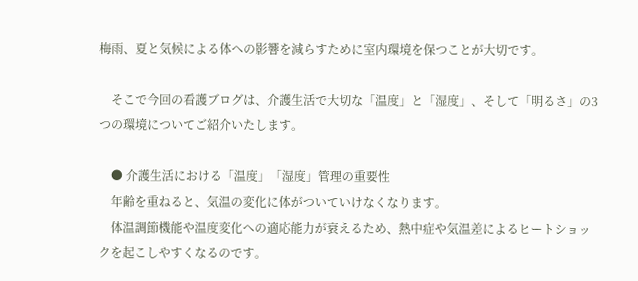梅雨、夏と気候による体への影響を減らすために室内環境を保つことが大切です。

    そこで今回の看護ブログは、介護生活で大切な「温度」と「湿度」、そして「明るさ」の3つの環境についてご紹介いたします。

    ● 介護生活における「温度」「湿度」管理の重要性
    年齢を重ねると、気温の変化に体がついていけなくなります。
    体温調節機能や温度変化への適応能力が衰えるため、熱中症や気温差によるヒートショックを起こしやすくなるのです。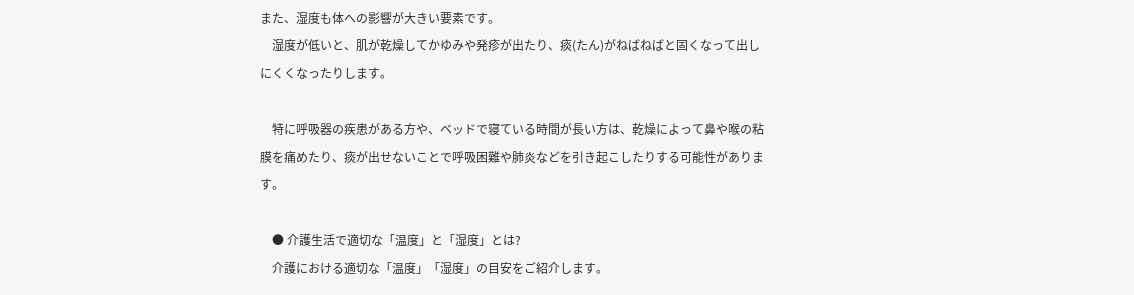また、湿度も体への影響が大きい要素です。
    湿度が低いと、肌が乾燥してかゆみや発疹が出たり、痰(たん)がねばねばと固くなって出しにくくなったりします。

    特に呼吸器の疾患がある方や、ベッドで寝ている時間が長い方は、乾燥によって鼻や喉の粘膜を痛めたり、痰が出せないことで呼吸困難や肺炎などを引き起こしたりする可能性があります。

    ● 介護生活で適切な「温度」と「湿度」とは?
    介護における適切な「温度」「湿度」の目安をご紹介します。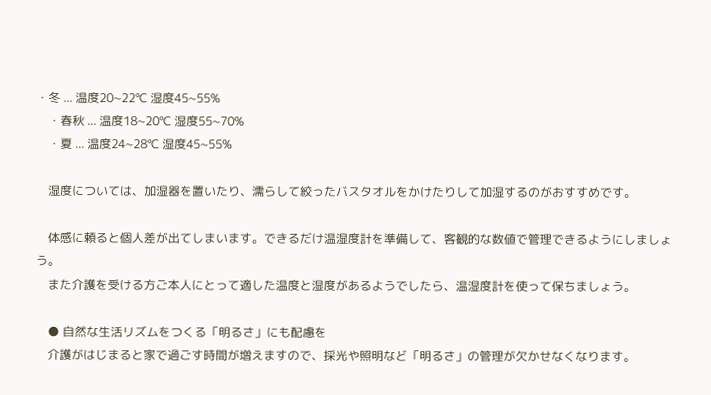・冬 ... 温度20~22℃ 湿度45~55%
    ・春秋 ... 温度18~20℃ 湿度55~70%
    ・夏 ... 温度24~28℃ 湿度45~55%

    湿度については、加湿器を置いたり、濡らして絞ったバスタオルをかけたりして加湿するのがおすすめです。

    体感に頼ると個人差が出てしまいます。できるだけ温湿度計を準備して、客観的な数値で管理できるようにしましょう。
    また介護を受ける方ご本人にとって適した温度と湿度があるようでしたら、温湿度計を使って保ちましょう。

    ● 自然な生活リズムをつくる「明るさ」にも配慮を
    介護がはじまると家で過ごす時間が増えますので、採光や照明など「明るさ」の管理が欠かせなくなります。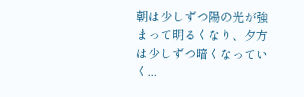朝は少しずつ陽の光が強まって明るくなり、夕方は少しずつ暗くなっていく...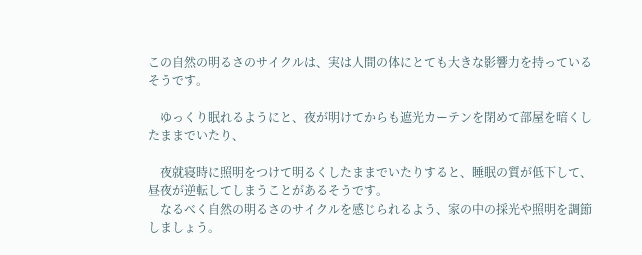この自然の明るさのサイクルは、実は人間の体にとても大きな影響力を持っているそうです。

    ゆっくり眠れるようにと、夜が明けてからも遮光カーテンを閉めて部屋を暗くしたままでいたり、

    夜就寝時に照明をつけて明るくしたままでいたりすると、睡眠の質が低下して、昼夜が逆転してしまうことがあるそうです。
    なるべく自然の明るさのサイクルを感じられるよう、家の中の採光や照明を調節しましょう。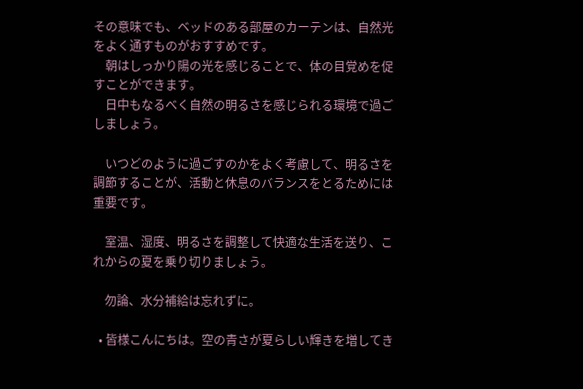その意味でも、ベッドのある部屋のカーテンは、自然光をよく通すものがおすすめです。
    朝はしっかり陽の光を感じることで、体の目覚めを促すことができます。
    日中もなるべく自然の明るさを感じられる環境で過ごしましょう。

    いつどのように過ごすのかをよく考慮して、明るさを調節することが、活動と休息のバランスをとるためには重要です。

    室温、湿度、明るさを調整して快適な生活を送り、これからの夏を乗り切りましょう。

    勿論、水分補給は忘れずに。

  • 皆様こんにちは。空の青さが夏らしい輝きを増してき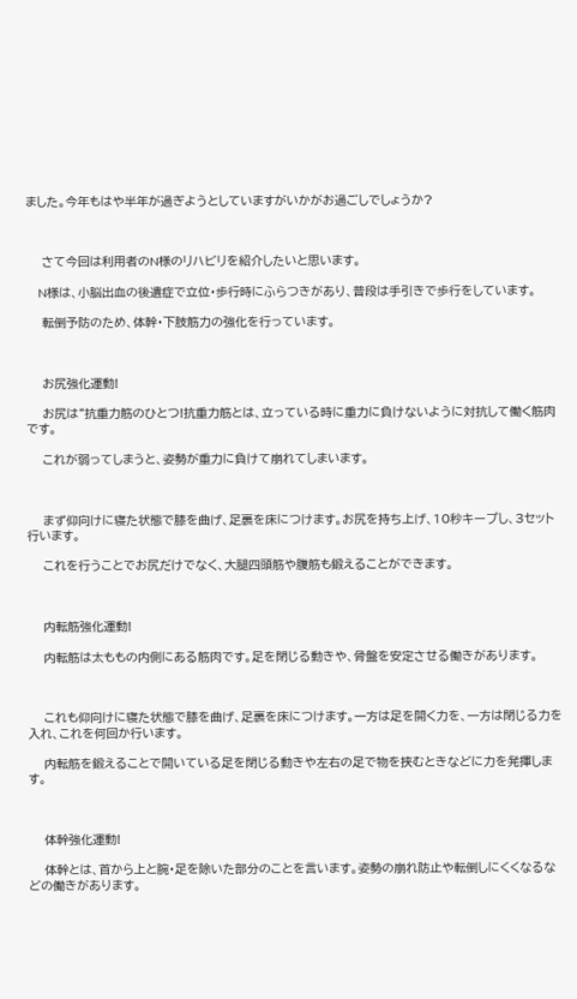ました。今年もはや半年が過ぎようとしていますがいかがお過ごしでしょうか?



    さて今回は利用者のN様のリハビリを紹介したいと思います。

    N様は、小脳出血の後遺症で立位・歩行時にふらつきがあり、普段は手引きで歩行をしています。

    転倒予防のため、体幹・下肢筋力の強化を行っています。



    お尻強化運動!

    お尻は“抗重力筋のひとつ!抗重力筋とは、立っている時に重力に負けないように対抗して働く筋肉です。

    これが弱ってしまうと、姿勢が重力に負けて崩れてしまいます。



    まず仰向けに寝た状態で膝を曲げ、足裏を床につけます。お尻を持ち上げ、10秒キープし、3セット行います。

    これを行うことでお尻だけでなく、大腿四頭筋や腹筋も鍛えることができます。



    内転筋強化運動!

    内転筋は太ももの内側にある筋肉です。足を閉じる動きや、骨盤を安定させる働きがあります。



    これも仰向けに寝た状態で膝を曲げ、足裏を床につけます。一方は足を開く力を、一方は閉じる力を入れ、これを何回か行います。

    内転筋を鍛えることで開いている足を閉じる動きや左右の足で物を挟むときなどに力を発揮します。



    体幹強化運動!

    体幹とは、首から上と腕・足を除いた部分のことを言います。姿勢の崩れ防止や転倒しにくくなるなどの働きがあります。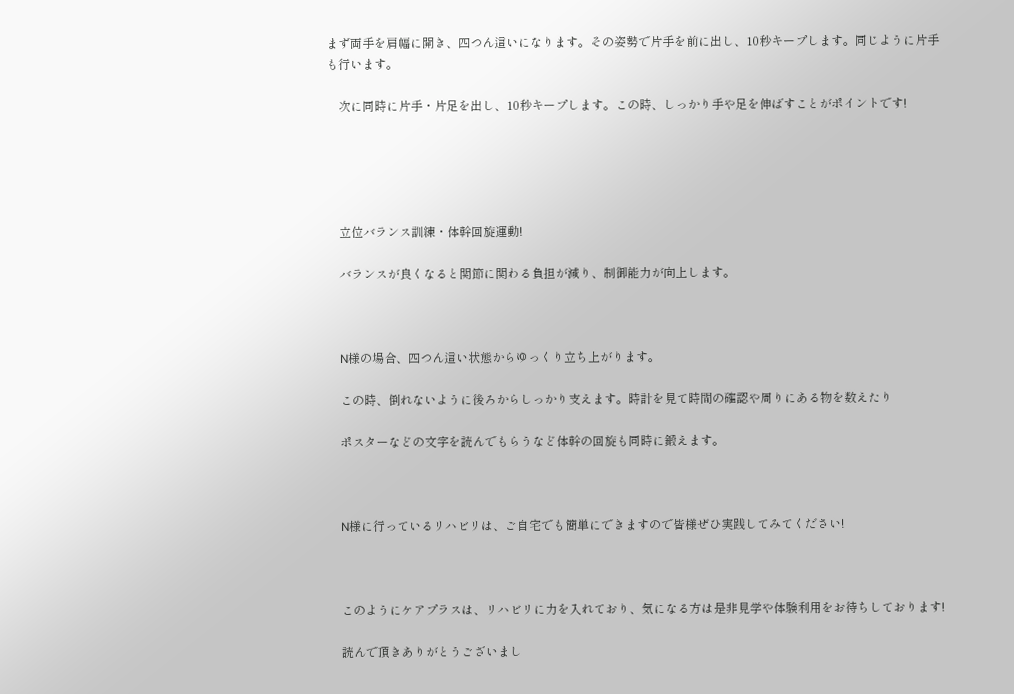まず両手を肩幅に開き、四つん這いになります。その姿勢で片手を前に出し、10秒キープします。同じように片手も行います。

    次に同時に片手・片足を出し、10秒キープします。この時、しっかり手や足を伸ばすことがポイントです!





    立位バランス訓練・体幹回旋運動!

    バランスが良くなると関節に関わる負担が減り、制御能力が向上します。



    N様の場合、四つん這い状態からゆっくり立ち上がります。

    この時、倒れないように後ろからしっかり支えます。時計を見て時間の確認や周りにある物を数えたり

    ポスターなどの文字を読んでもらうなど体幹の回旋も同時に鍛えます。



    N様に行っているリハビリは、ご自宅でも簡単にできますので皆様ぜひ実践してみてください!



    このようにケアプラスは、リハビリに力を入れており、気になる方は是非見学や体験利用をお待ちしております!

    読んで頂きありがとうございまし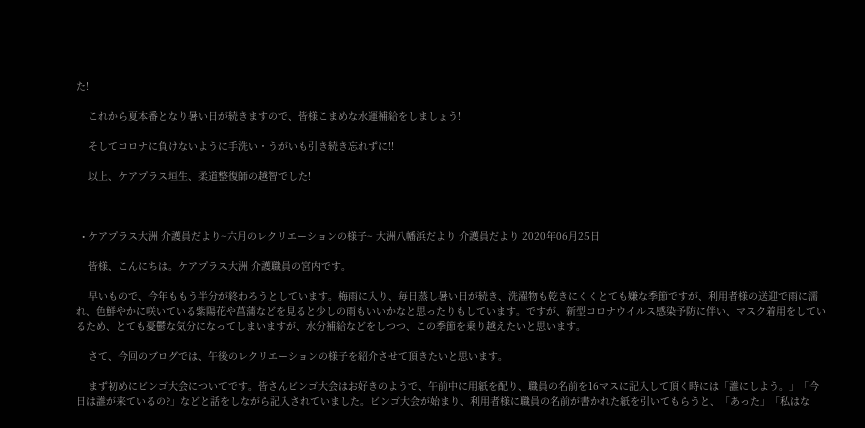た!

    これから夏本番となり暑い日が続きますので、皆様こまめな水運補給をしましょう!

    そしてコロナに負けないように手洗い・うがいも引き続き忘れずに!!

    以上、ケアプラス垣生、柔道整復師の越智でした!



  • ケアプラス大洲 介護員だより~六月のレクリエーションの様子~ 大洲八幡浜だより 介護員だより 2020年06月25日

    皆様、こんにちは。ケアプラス大洲 介護職員の宮内です。

    早いもので、今年ももう半分が終わろうとしています。梅雨に入り、毎日蒸し暑い日が続き、洗濯物も乾きにくくとても嫌な季節ですが、利用者様の送迎で雨に濡れ、色鮮やかに咲いている紫陽花や菖蒲などを見ると少しの雨もいいかなと思ったりもしています。ですが、新型コロナウイルス感染予防に伴い、マスク着用をしているため、とても憂鬱な気分になってしまいますが、水分補給などをしつつ、この季節を乗り越えたいと思います。

    さて、今回のブログでは、午後のレクリエーションの様子を紹介させて頂きたいと思います。

    まず初めにビンゴ大会についてです。皆さんビンゴ大会はお好きのようで、午前中に用紙を配り、職員の名前を16マスに記入して頂く時には「誰にしよう。」「今日は誰が来ているの?」などと話をしながら記入されていました。ビンゴ大会が始まり、利用者様に職員の名前が書かれた紙を引いてもらうと、「あった」「私はな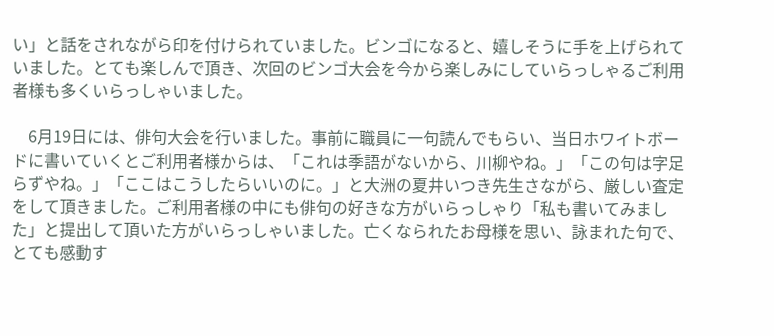い」と話をされながら印を付けられていました。ビンゴになると、嬉しそうに手を上げられていました。とても楽しんで頂き、次回のビンゴ大会を今から楽しみにしていらっしゃるご利用者様も多くいらっしゃいました。

    6月19日には、俳句大会を行いました。事前に職員に一句読んでもらい、当日ホワイトボードに書いていくとご利用者様からは、「これは季語がないから、川柳やね。」「この句は字足らずやね。」「ここはこうしたらいいのに。」と大洲の夏井いつき先生さながら、厳しい査定をして頂きました。ご利用者様の中にも俳句の好きな方がいらっしゃり「私も書いてみました」と提出して頂いた方がいらっしゃいました。亡くなられたお母様を思い、詠まれた句で、とても感動す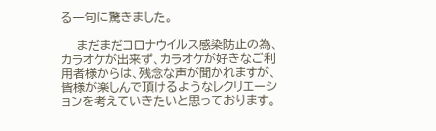る一句に驚きました。

    まだまだコロナウイルス感染防止の為、カラオケが出来ず、カラオケが好きなご利用者様からは、残念な声が聞かれますが、皆様が楽しんで頂けるようなレクリエーションを考えていきたいと思っております。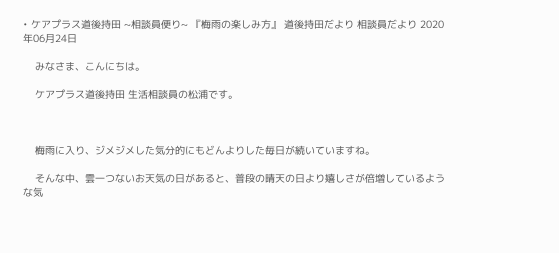• ケアプラス道後持田 ~相談員便り~ 『梅雨の楽しみ方』 道後持田だより 相談員だより 2020年06月24日

    みなさま、こんにちは。

    ケアプラス道後持田 生活相談員の松浦です。



    梅雨に入り、ジメジメした気分的にもどんよりした毎日が続いていますね。

    そんな中、雲一つないお天気の日があると、普段の晴天の日より嬉しさが倍増しているような気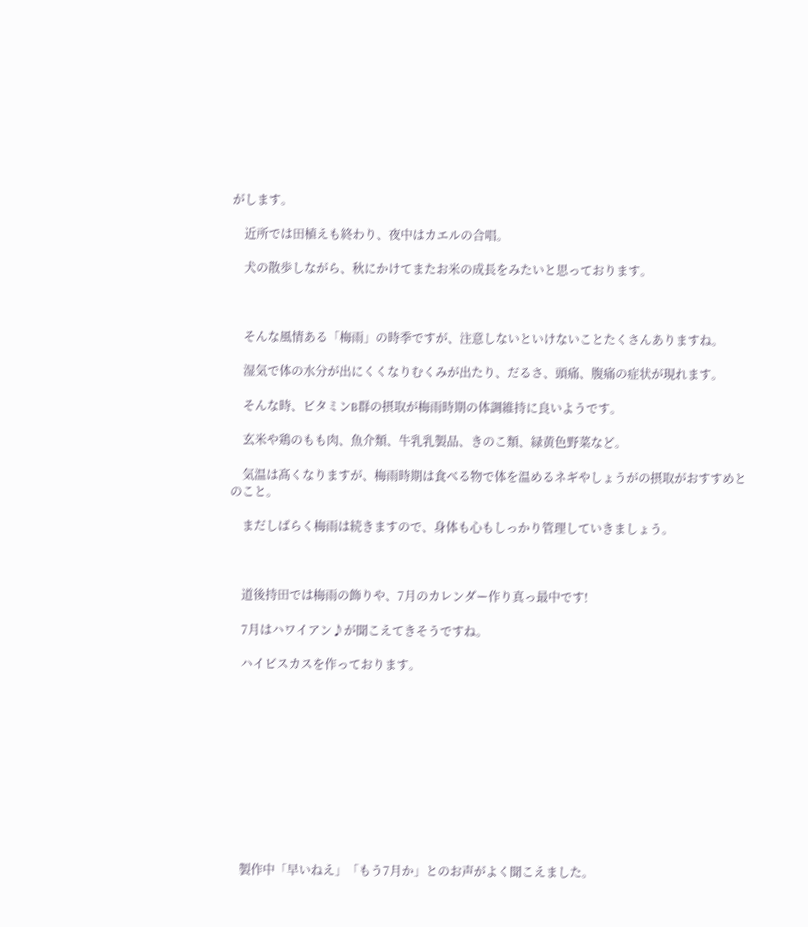がします。

    近所では田植えも終わり、夜中はカエルの合唱。

    犬の散歩しながら、秋にかけてまたお米の成長をみたいと思っております。



    そんな風情ある「梅雨」の時季ですが、注意しないといけないことたくさんありますね。

    湿気で体の水分が出にくくなりむくみが出たり、だるさ、頭痛、腹痛の症状が現れます。

    そんな時、ビタミンB群の摂取が梅雨時期の体調維持に良いようです。

    玄米や鶏のもも肉、魚介類、牛乳乳製品、きのこ類、緑黄色野菜など。

    気温は髙くなりますが、梅雨時期は食べる物で体を温めるネギやしょうがの摂取がおすすめとのこと。

    まだしばらく梅雨は続きますので、身体も心もしっかり管理していきましょう。



    道後持田では梅雨の飾りや、7月のカレンダー作り真っ最中です!

    7月はハワイアン♪が聞こえてきそうですね。

    ハイビスカスを作っております。











    製作中「早いねえ」「もう7月か」とのお声がよく聞こえました。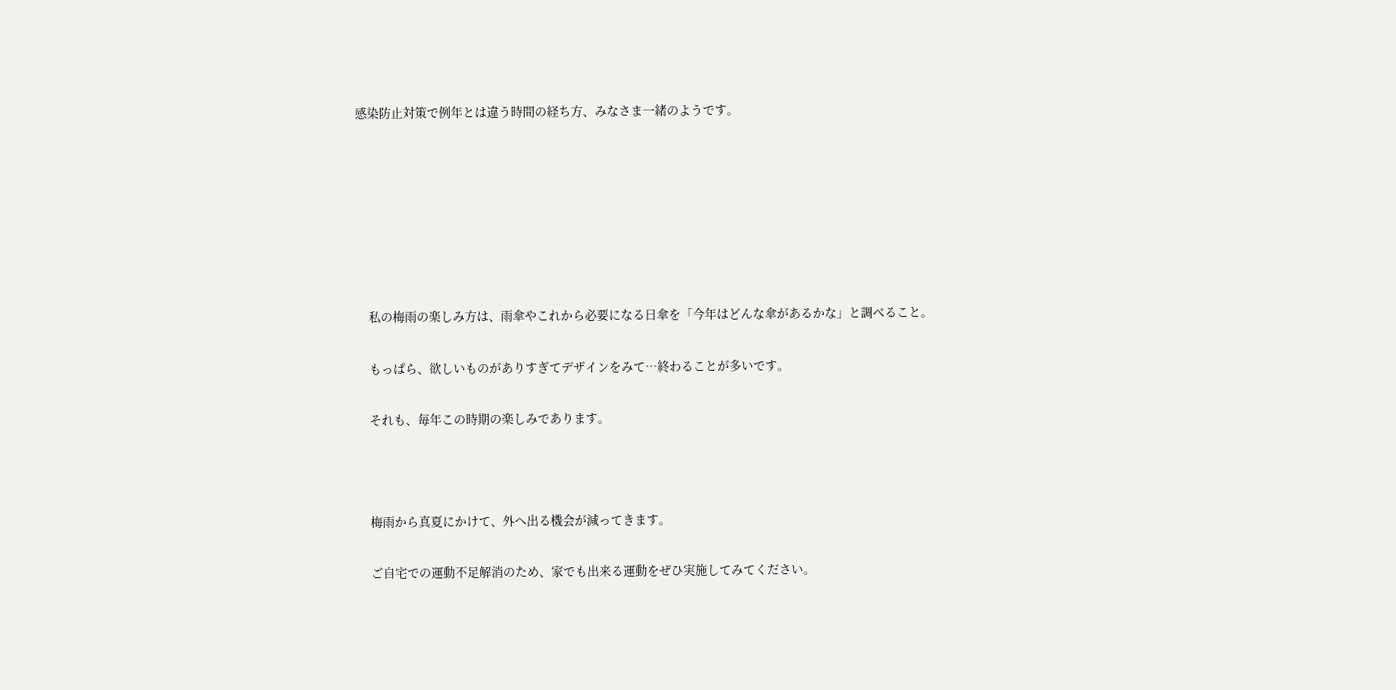感染防止対策で例年とは違う時間の経ち方、みなさま一緒のようです。







    私の梅雨の楽しみ方は、雨傘やこれから必要になる日傘を「今年はどんな傘があるかな」と調べること。

    もっぱら、欲しいものがありすぎてデザインをみて…終わることが多いです。

    それも、毎年この時期の楽しみであります。



    梅雨から真夏にかけて、外へ出る機会が減ってきます。

    ご自宅での運動不足解消のため、家でも出来る運動をぜひ実施してみてください。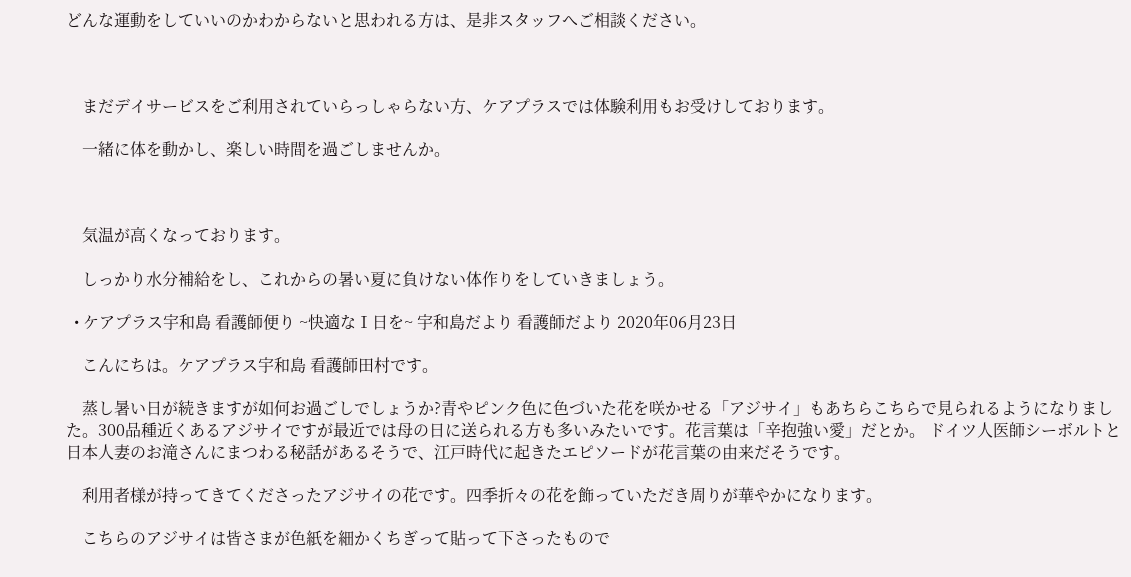どんな運動をしていいのかわからないと思われる方は、是非スタッフへご相談ください。



    まだデイサービスをご利用されていらっしゃらない方、ケアプラスでは体験利用もお受けしております。

    一緒に体を動かし、楽しい時間を過ごしませんか。



    気温が高くなっております。

    しっかり水分補給をし、これからの暑い夏に負けない体作りをしていきましょう。

  • ケアプラス宇和島 看護師便り ~快適なⅠ日を~ 宇和島だより 看護師だより 2020年06月23日

    こんにちは。ケアプラス宇和島 看護師田村です。

    蒸し暑い日が続きますが如何お過ごしでしょうか?青やピンク色に色づいた花を咲かせる「アジサイ」もあちらこちらで見られるようになりました。300品種近くあるアジサイですが最近では母の日に送られる方も多いみたいです。花言葉は「辛抱強い愛」だとか。 ドイツ人医師シーボルトと日本人妻のお滝さんにまつわる秘話があるそうで、江戸時代に起きたエピソードが花言葉の由来だそうです。

    利用者様が持ってきてくださったアジサイの花です。四季折々の花を飾っていただき周りが華やかになります。

    こちらのアジサイは皆さまが色紙を細かくちぎって貼って下さったもので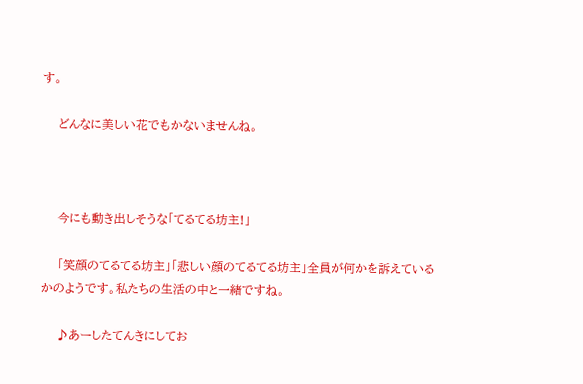す。

    どんなに美しい花でもかないませんね。



    今にも動き出しそうな「てるてる坊主!」

    「笑顔のてるてる坊主」「悲しい顔のてるてる坊主」全員が何かを訴えているかのようです。私たちの生活の中と一緒ですね。

    ♪あーしたてんきにしてお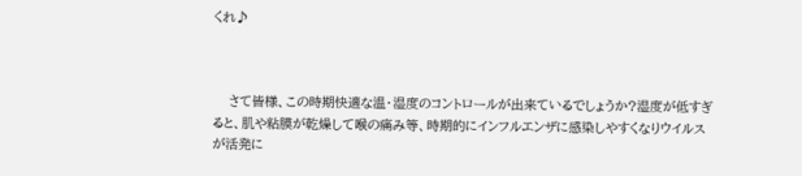くれ♪



    さて皆様、この時期快適な温・湿度のコントロールが出来ているでしょうか?湿度が低すぎると、肌や粘膜が乾燥して喉の痛み等、時期的にインフルエンザに感染しやすくなりウイルスが活発に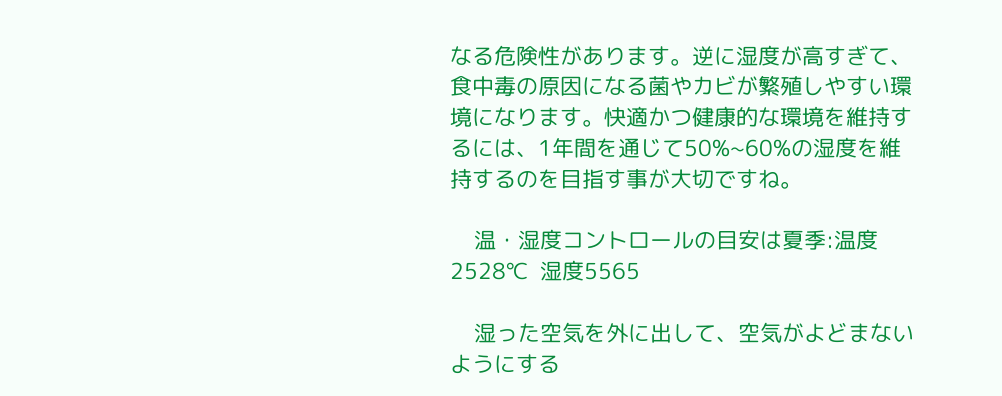なる危険性があります。逆に湿度が高すぎて、食中毒の原因になる菌やカビが繁殖しやすい環境になります。快適かつ健康的な環境を維持するには、1年間を通じて50%~60%の湿度を維持するのを目指す事が大切ですね。

    温・湿度コントロールの目安は夏季:温度2528℃  湿度5565

    湿った空気を外に出して、空気がよどまないようにする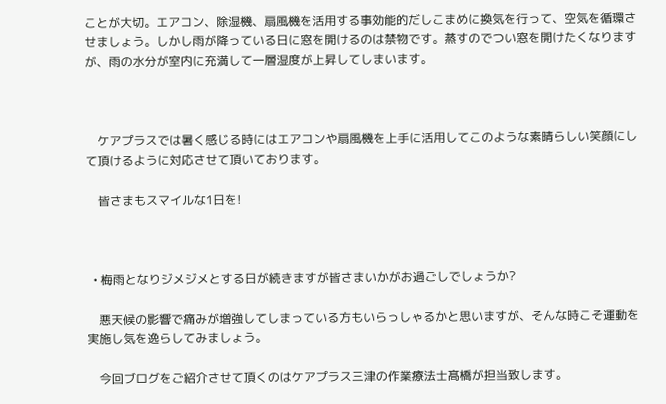ことが大切。エアコン、除湿機、扇風機を活用する事効能的だしこまめに換気を行って、空気を循環させましょう。しかし雨が降っている日に窓を開けるのは禁物です。蒸すのでつい窓を開けたくなりますが、雨の水分が室内に充満して一層湿度が上昇してしまいます。



    ケアプラスでは暑く感じる時にはエアコンや扇風機を上手に活用してこのような素晴らしい笑顔にして頂けるように対応させて頂いております。

    皆さまもスマイルな1日を!



  • 梅雨となりジメジメとする日が続きますが皆さまいかがお過ごしでしょうか?

    悪天候の影響で痛みが増強してしまっている方もいらっしゃるかと思いますが、そんな時こそ運動を実施し気を逸らしてみましょう。

    今回ブログをご紹介させて頂くのはケアプラス三津の作業療法士髙橋が担当致します。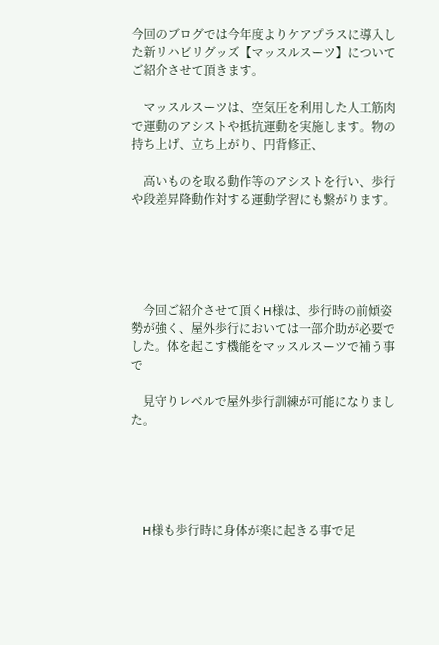今回のブログでは今年度よりケアプラスに導入した新リハビリグッズ【マッスルスーツ】についてご紹介させて頂きます。

    マッスルスーツは、空気圧を利用した人工筋肉で運動のアシストや抵抗運動を実施します。物の持ち上げ、立ち上がり、円背修正、

    高いものを取る動作等のアシストを行い、歩行や段差昇降動作対する運動学習にも繋がります。





    今回ご紹介させて頂くH様は、歩行時の前傾姿勢が強く、屋外歩行においては一部介助が必要でした。体を起こす機能をマッスルスーツで補う事で

    見守りレベルで屋外歩行訓練が可能になりました。





    H様も歩行時に身体が楽に起きる事で足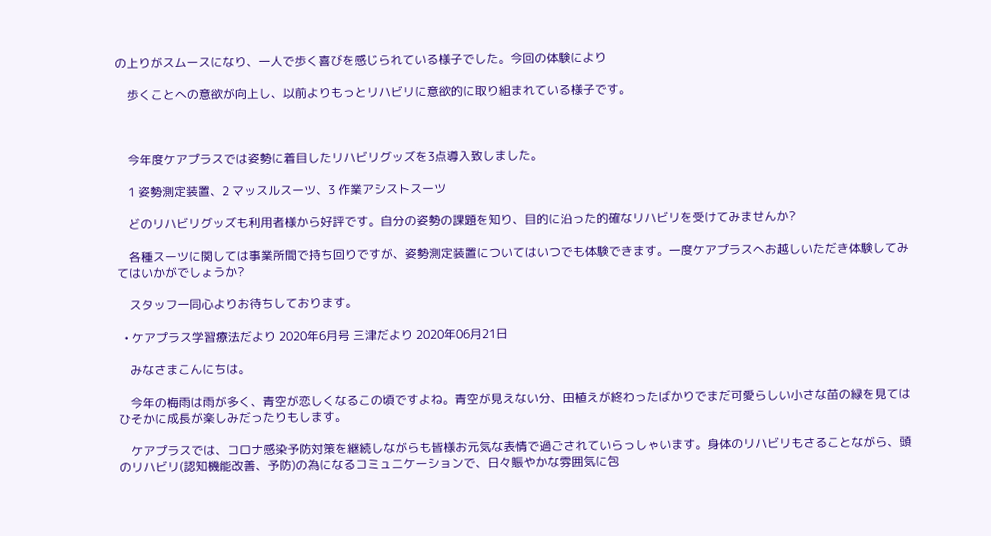の上りがスムースになり、一人で歩く喜びを感じられている様子でした。今回の体験により

    歩くことへの意欲が向上し、以前よりもっとリハビリに意欲的に取り組まれている様子です。



    今年度ケアプラスでは姿勢に着目したリハビリグッズを3点導入致しました。

    1 姿勢測定装置、2 マッスルスーツ、3 作業アシストスーツ

    どのリハビリグッズも利用者様から好評です。自分の姿勢の課題を知り、目的に沿った的確なリハビリを受けてみませんか?

    各種スーツに関しては事業所間で持ち回りですが、姿勢測定装置についてはいつでも体験できます。一度ケアプラスへお越しいただき体験してみてはいかがでしょうか?

    スタッフ一同心よりお待ちしております。

  • ケアプラス学習療法だより 2020年6月号 三津だより 2020年06月21日

    みなさまこんにちは。

    今年の梅雨は雨が多く、青空が恋しくなるこの頃ですよね。青空が見えない分、田植えが終わったばかりでまだ可愛らしい小さな苗の緑を見てはひそかに成長が楽しみだったりもします。

    ケアプラスでは、コロナ感染予防対策を継続しながらも皆様お元気な表情で過ごされていらっしゃいます。身体のリハビリもさることながら、頭のリハビリ(認知機能改善、予防)の為になるコミュニケーションで、日々賑やかな雰囲気に包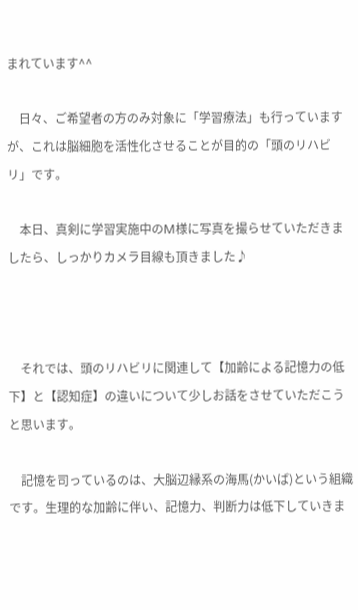まれています^^

    日々、ご希望者の方のみ対象に「学習療法」も行っていますが、これは脳細胞を活性化させることが目的の「頭のリハビリ」です。

    本日、真剣に学習実施中のM様に写真を撮らせていただきましたら、しっかりカメラ目線も頂きました♪



    それでは、頭のリハビリに関連して【加齢による記憶力の低下】と【認知症】の違いについて少しお話をさせていただこうと思います。

    記憶を司っているのは、大脳辺縁系の海馬(かいば)という組織です。生理的な加齢に伴い、記憶力、判断力は低下していきま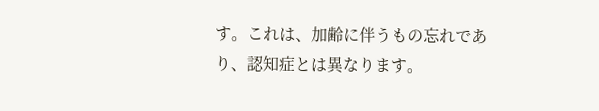す。これは、加齢に伴うもの忘れであり、認知症とは異なります。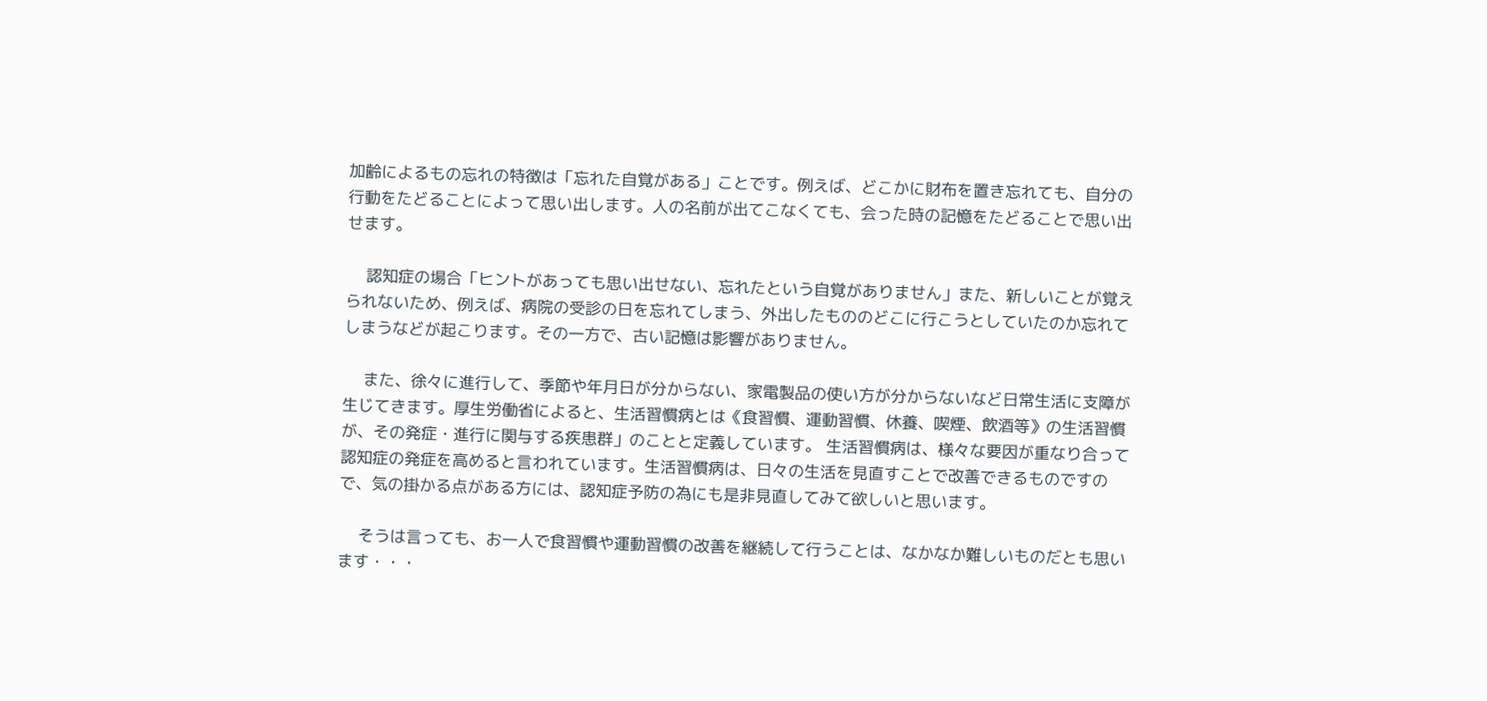加齢によるもの忘れの特徴は「忘れた自覚がある」ことです。例えば、どこかに財布を置き忘れても、自分の行動をたどることによって思い出します。人の名前が出てこなくても、会った時の記憶をたどることで思い出せます。

    認知症の場合「ヒントがあっても思い出せない、忘れたという自覚がありません」また、新しいことが覚えられないため、例えば、病院の受診の日を忘れてしまう、外出したもののどこに行こうとしていたのか忘れてしまうなどが起こります。その一方で、古い記憶は影響がありません。

    また、徐々に進行して、季節や年月日が分からない、家電製品の使い方が分からないなど日常生活に支障が生じてきます。厚生労働省によると、生活習慣病とは《食習慣、運動習慣、休養、喫煙、飲酒等》の生活習慣が、その発症・進行に関与する疾患群」のことと定義しています。 生活習慣病は、様々な要因が重なり合って認知症の発症を高めると言われています。生活習慣病は、日々の生活を見直すことで改善できるものですので、気の掛かる点がある方には、認知症予防の為にも是非見直してみて欲しいと思います。

    そうは言っても、お一人で食習慣や運動習慣の改善を継続して行うことは、なかなか難しいものだとも思います・・・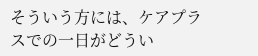そういう方には、ケアプラスでの一日がどうい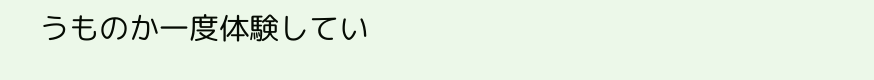うものか一度体験してい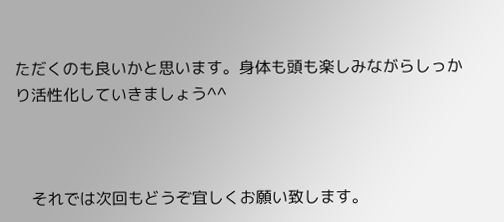ただくのも良いかと思います。身体も頭も楽しみながらしっかり活性化していきましょう^^



    それでは次回もどうぞ宜しくお願い致します。